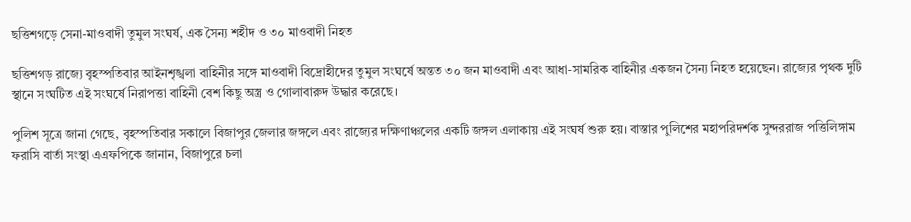ছত্তিশগড়ে সেনা-মাওবাদী তুমুল সংঘর্ষ, এক সৈন্য শহীদ ও ৩০ মাওবাদী নিহত

ছত্তিশগড় রাজ্যে বৃহস্পতিবার আইনশৃঙ্খলা বাহিনীর সঙ্গে মাওবাদী বিদ্রোহীদের তুমুল সংঘর্ষে অন্তত ৩০ জন মাওবাদী এবং আধা-সামরিক বাহিনীর একজন সৈন্য নিহত হয়েছেন। রাজ্যের পৃথক দুটি স্থানে সংঘটিত এই সংঘর্ষে নিরাপত্তা বাহিনী বেশ কিছু অস্ত্র ও গোলাবারুদ উদ্ধার করেছে।

পুলিশ সূত্রে জানা গেছে, বৃহস্পতিবার সকালে বিজাপুর জেলার জঙ্গলে এবং রাজ্যের দক্ষিণাঞ্চলের একটি জঙ্গল এলাকায় এই সংঘর্ষ শুরু হয়। বাস্তার পুলিশের মহাপরিদর্শক সুন্দররাজ পত্তিলিঙ্গাম ফরাসি বার্তা সংস্থা এএফপিকে জানান, বিজাপুরে চলা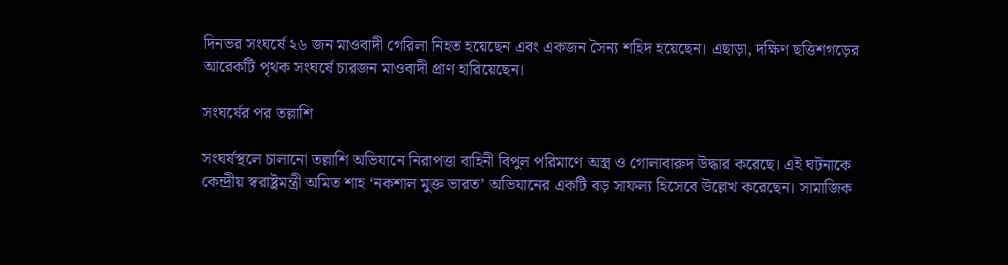দিনভর সংঘর্ষে ২৬ জন মাওবাদী গেরিলা নিহত হয়েছেন এবং একজন সৈন্য শহিদ হয়েছেন। এছাড়া, দক্ষিণ ছত্তিশগড়ের আরেকটি পৃথক সংঘর্ষে চারজন মাওবাদী প্রাণ হারিয়েছেন।

সংঘর্ষের পর তল্লাশি

সংঘর্ষস্থলে চালানো তল্লাশি অভিযানে নিরাপত্তা বাহিনী বিপুল পরিমাণে অস্ত্র ও গোলাবারুদ উদ্ধার করেছে। এই ঘটনাকে কেন্দ্রীয় স্বরাষ্ট্রমন্ত্রী অমিত শাহ ‘নকশাল মুক্ত ভারত’ অভিযানের একটি বড় সাফল্য হিসেবে উল্লেখ করেছেন। সামাজিক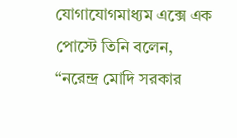যোগাযোগমাধ্যম এক্সে এক পোস্টে তিনি বলেন, “নরেন্দ্র মোদি সরকার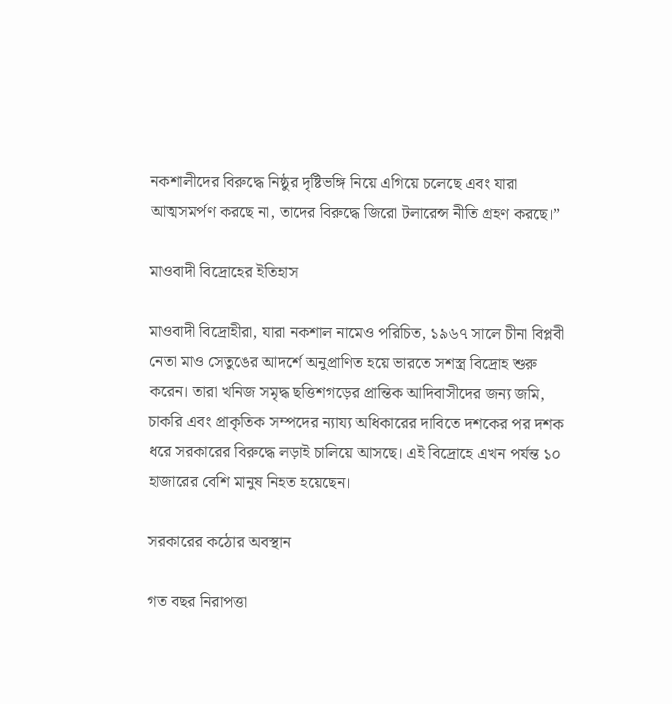নকশালীদের বিরুদ্ধে নিষ্ঠুর দৃষ্টিভঙ্গি নিয়ে এগিয়ে চলেছে এবং যারা আত্মসমর্পণ করছে না, তাদের বিরুদ্ধে জিরো টলারেন্স নীতি গ্রহণ করছে।”

মাওবাদী বিদ্রোহের ইতিহাস

মাওবাদী বিদ্রোহীরা, যারা নকশাল নামেও পরিচিত, ১৯৬৭ সালে চীনা বিপ্লবী নেতা মাও সেতুঙের আদর্শে অনুপ্রাণিত হয়ে ভারতে সশস্ত্র বিদ্রোহ শুরু করেন। তারা খনিজ সমৃদ্ধ ছত্তিশগড়ের প্রান্তিক আদিবাসীদের জন্য জমি, চাকরি এবং প্রাকৃতিক সম্পদের ন্যায্য অধিকারের দাবিতে দশকের পর দশক ধরে সরকারের বিরুদ্ধে লড়াই চালিয়ে আসছে। এই বিদ্রোহে এখন পর্যন্ত ১০ হাজারের বেশি মানুষ নিহত হয়েছেন।

সরকারের কঠোর অবস্থান

গত বছর নিরাপত্তা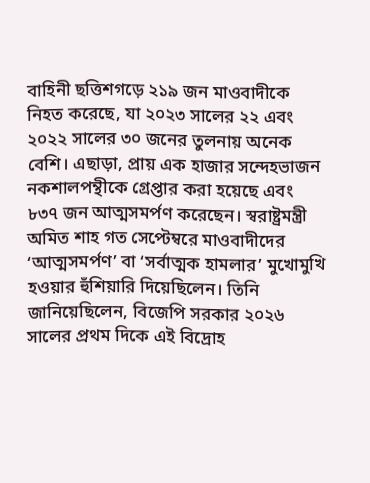বাহিনী ছত্তিশগড়ে ২১৯ জন মাওবাদীকে নিহত করেছে, যা ২০২৩ সালের ২২ এবং ২০২২ সালের ৩০ জনের তুলনায় অনেক বেশি। এছাড়া, প্রায় এক হাজার সন্দেহভাজন নকশালপন্থীকে গ্রেপ্তার করা হয়েছে এবং ৮৩৭ জন আত্মসমর্পণ করেছেন। স্বরাষ্ট্রমন্ত্রী অমিত শাহ গত সেপ্টেম্বরে মাওবাদীদের ‘আত্মসমর্পণ’ বা ‘সর্বাত্মক হামলার’ মুখোমুখি হওয়ার হুঁশিয়ারি দিয়েছিলেন। তিনি জানিয়েছিলেন, বিজেপি সরকার ২০২৬ সালের প্রথম দিকে এই বিদ্রোহ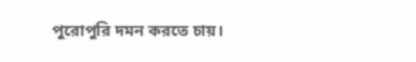পুরোপুরি দমন করতে চায়।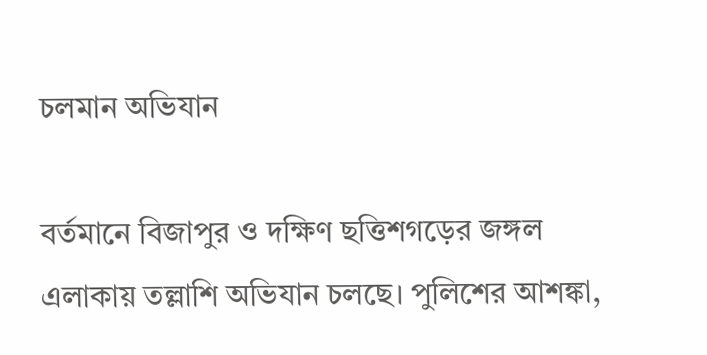চলমান অভিযান

বর্তমানে বিজাপুর ও দক্ষিণ ছত্তিশগড়ের জঙ্গল এলাকায় তল্লাশি অভিযান চলছে। পুলিশের আশঙ্কা,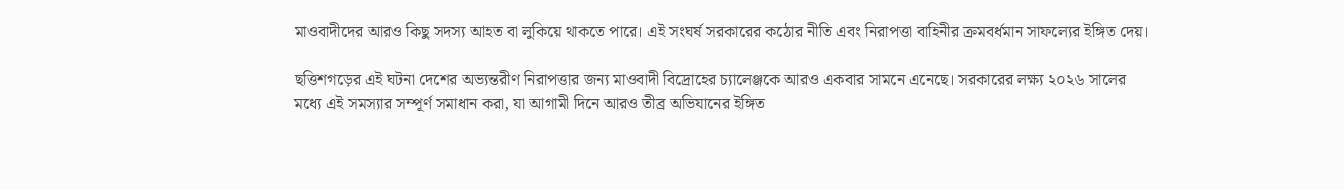মাওবাদীদের আরও কিছু সদস্য আহত বা লুকিয়ে থাকতে পারে। এই সংঘর্ষ সরকারের কঠোর নীতি এবং নিরাপত্তা বাহিনীর ক্রমবর্ধমান সাফল্যের ইঙ্গিত দেয়।

ছত্তিশগড়ের এই ঘটনা দেশের অভ্যন্তরীণ নিরাপত্তার জন্য মাওবাদী বিদ্রোহের চ্যালেঞ্জকে আরও একবার সামনে এনেছে। সরকারের লক্ষ্য ২০২৬ সালের মধ্যে এই সমস্যার সম্পূর্ণ সমাধান করা, যা আগামী দিনে আরও তীব্র অভিযানের ইঙ্গিত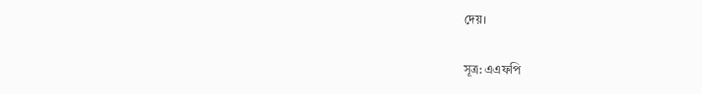দেয়।

সূত্র: এএফপি